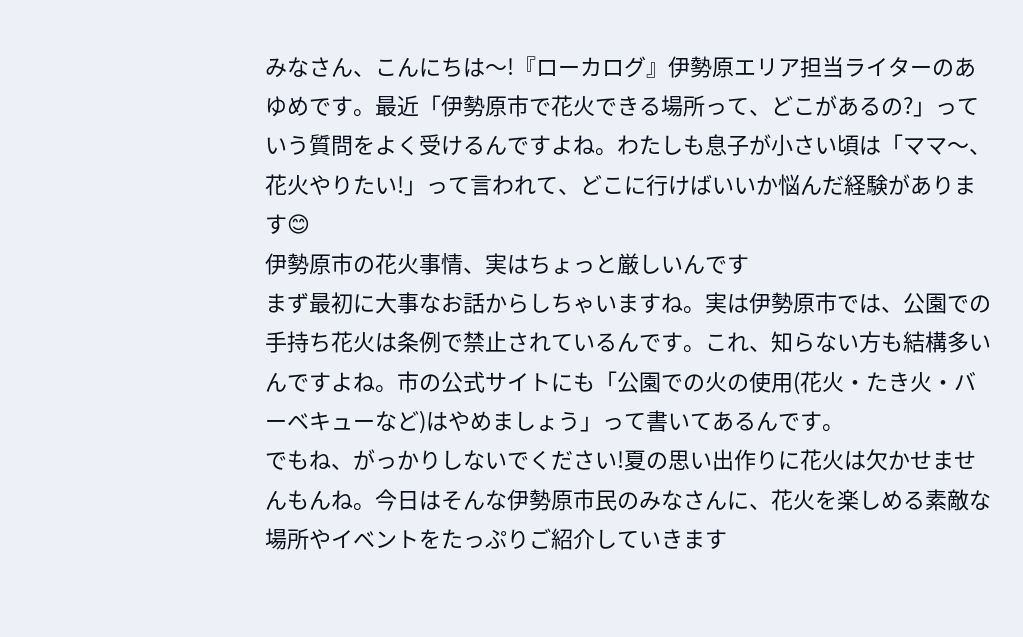みなさん、こんにちは〜!『ローカログ』伊勢原エリア担当ライターのあゆめです。最近「伊勢原市で花火できる場所って、どこがあるの?」っていう質問をよく受けるんですよね。わたしも息子が小さい頃は「ママ〜、花火やりたい!」って言われて、どこに行けばいいか悩んだ経験があります😊
伊勢原市の花火事情、実はちょっと厳しいんです
まず最初に大事なお話からしちゃいますね。実は伊勢原市では、公園での手持ち花火は条例で禁止されているんです。これ、知らない方も結構多いんですよね。市の公式サイトにも「公園での火の使用(花火・たき火・バーベキューなど)はやめましょう」って書いてあるんです。
でもね、がっかりしないでください!夏の思い出作りに花火は欠かせませんもんね。今日はそんな伊勢原市民のみなさんに、花火を楽しめる素敵な場所やイベントをたっぷりご紹介していきます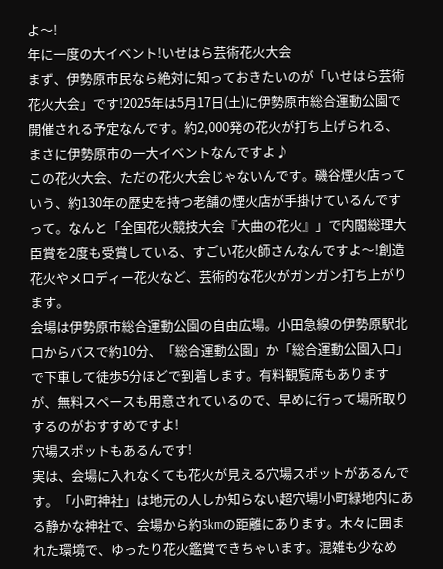よ〜!
年に一度の大イベント!いせはら芸術花火大会
まず、伊勢原市民なら絶対に知っておきたいのが「いせはら芸術花火大会」です!2025年は5月17日(土)に伊勢原市総合運動公園で開催される予定なんです。約2,000発の花火が打ち上げられる、まさに伊勢原市の一大イベントなんですよ♪
この花火大会、ただの花火大会じゃないんです。磯谷煙火店っていう、約130年の歴史を持つ老舗の煙火店が手掛けているんですって。なんと「全国花火競技大会『大曲の花火』」で内閣総理大臣賞を2度も受賞している、すごい花火師さんなんですよ〜!創造花火やメロディー花火など、芸術的な花火がガンガン打ち上がります。
会場は伊勢原市総合運動公園の自由広場。小田急線の伊勢原駅北口からバスで約10分、「総合運動公園」か「総合運動公園入口」で下車して徒歩5分ほどで到着します。有料観覧席もありますが、無料スペースも用意されているので、早めに行って場所取りするのがおすすめですよ!
穴場スポットもあるんです!
実は、会場に入れなくても花火が見える穴場スポットがあるんです。「小町神社」は地元の人しか知らない超穴場!小町緑地内にある静かな神社で、会場から約3kmの距離にあります。木々に囲まれた環境で、ゆったり花火鑑賞できちゃいます。混雑も少なめ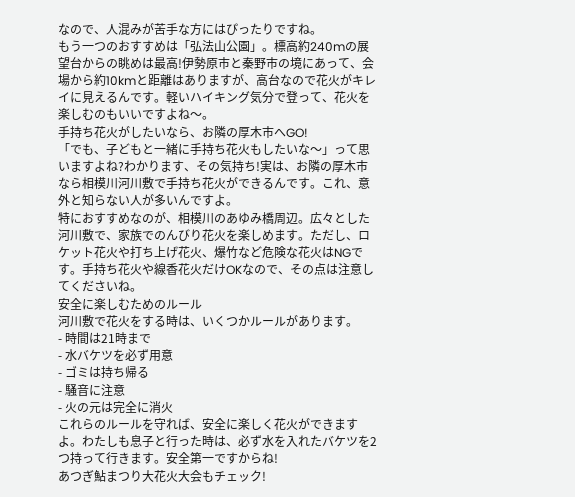なので、人混みが苦手な方にはぴったりですね。
もう一つのおすすめは「弘法山公園」。標高約240mの展望台からの眺めは最高!伊勢原市と秦野市の境にあって、会場から約10kmと距離はありますが、高台なので花火がキレイに見えるんです。軽いハイキング気分で登って、花火を楽しむのもいいですよね〜。
手持ち花火がしたいなら、お隣の厚木市へGO!
「でも、子どもと一緒に手持ち花火もしたいな〜」って思いますよね?わかります、その気持ち!実は、お隣の厚木市なら相模川河川敷で手持ち花火ができるんです。これ、意外と知らない人が多いんですよ。
特におすすめなのが、相模川のあゆみ橋周辺。広々とした河川敷で、家族でのんびり花火を楽しめます。ただし、ロケット花火や打ち上げ花火、爆竹など危険な花火はNGです。手持ち花火や線香花火だけOKなので、その点は注意してくださいね。
安全に楽しむためのルール
河川敷で花火をする時は、いくつかルールがあります。
- 時間は21時まで
- 水バケツを必ず用意
- ゴミは持ち帰る
- 騒音に注意
- 火の元は完全に消火
これらのルールを守れば、安全に楽しく花火ができますよ。わたしも息子と行った時は、必ず水を入れたバケツを2つ持って行きます。安全第一ですからね!
あつぎ鮎まつり大花火大会もチェック!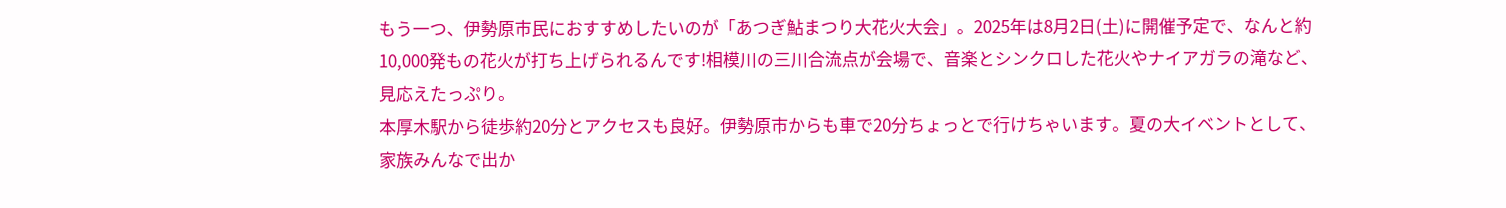もう一つ、伊勢原市民におすすめしたいのが「あつぎ鮎まつり大花火大会」。2025年は8月2日(土)に開催予定で、なんと約10,000発もの花火が打ち上げられるんです!相模川の三川合流点が会場で、音楽とシンクロした花火やナイアガラの滝など、見応えたっぷり。
本厚木駅から徒歩約20分とアクセスも良好。伊勢原市からも車で20分ちょっとで行けちゃいます。夏の大イベントとして、家族みんなで出か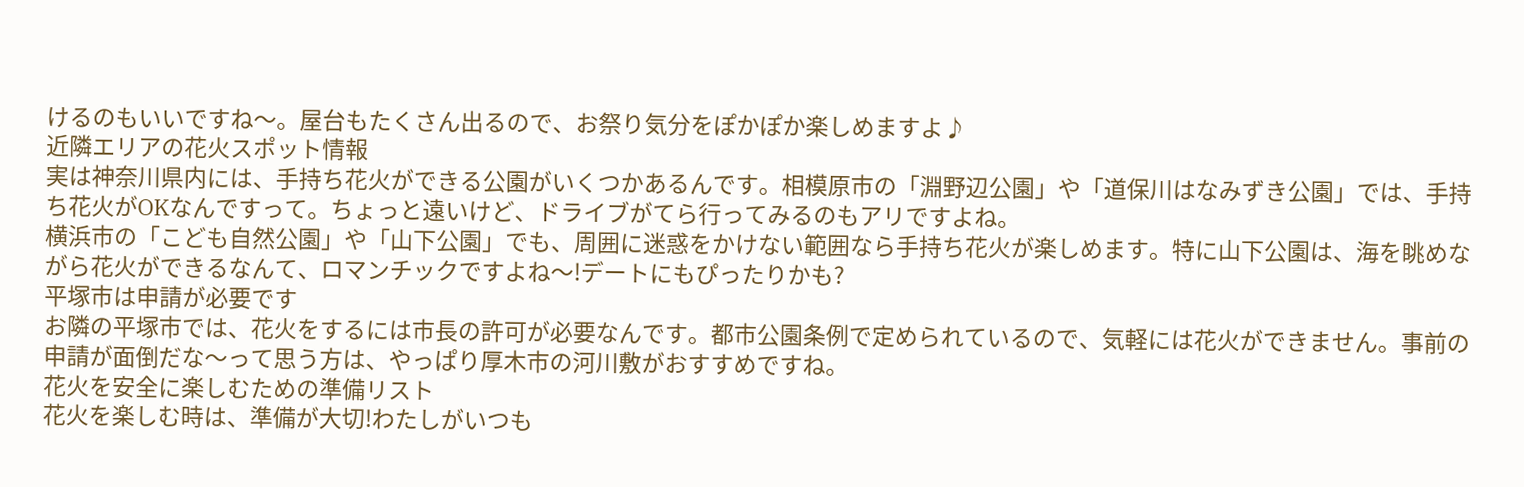けるのもいいですね〜。屋台もたくさん出るので、お祭り気分をぽかぽか楽しめますよ♪
近隣エリアの花火スポット情報
実は神奈川県内には、手持ち花火ができる公園がいくつかあるんです。相模原市の「淵野辺公園」や「道保川はなみずき公園」では、手持ち花火がOKなんですって。ちょっと遠いけど、ドライブがてら行ってみるのもアリですよね。
横浜市の「こども自然公園」や「山下公園」でも、周囲に迷惑をかけない範囲なら手持ち花火が楽しめます。特に山下公園は、海を眺めながら花火ができるなんて、ロマンチックですよね〜!デートにもぴったりかも?
平塚市は申請が必要です
お隣の平塚市では、花火をするには市長の許可が必要なんです。都市公園条例で定められているので、気軽には花火ができません。事前の申請が面倒だな〜って思う方は、やっぱり厚木市の河川敷がおすすめですね。
花火を安全に楽しむための準備リスト
花火を楽しむ時は、準備が大切!わたしがいつも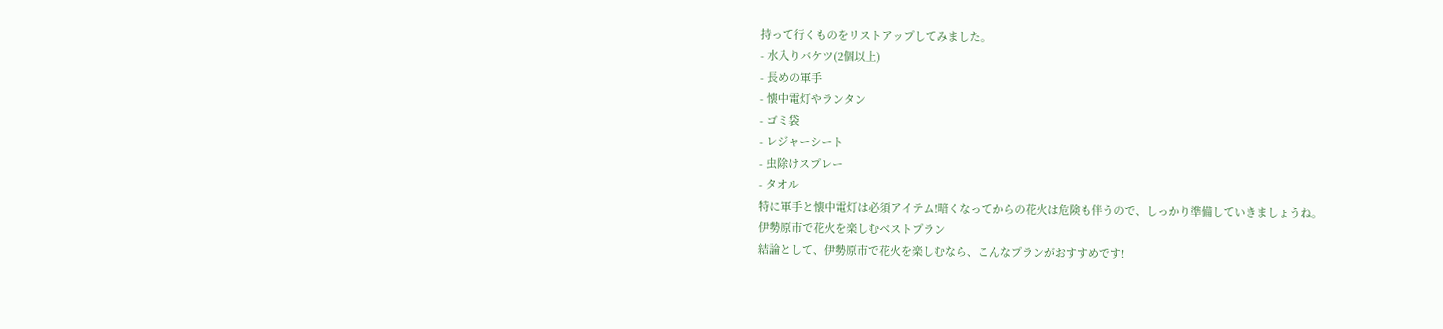持って行くものをリストアップしてみました。
- 水入りバケツ(2個以上)
- 長めの軍手
- 懐中電灯やランタン
- ゴミ袋
- レジャーシート
- 虫除けスプレー
- タオル
特に軍手と懐中電灯は必須アイテム!暗くなってからの花火は危険も伴うので、しっかり準備していきましょうね。
伊勢原市で花火を楽しむベストプラン
結論として、伊勢原市で花火を楽しむなら、こんなプランがおすすめです!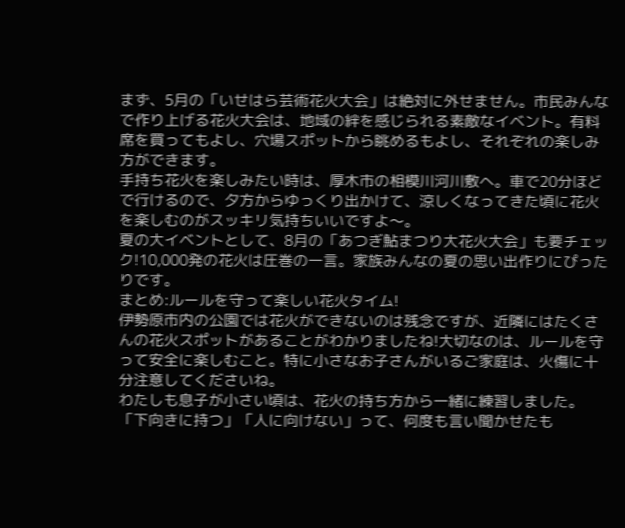まず、5月の「いせはら芸術花火大会」は絶対に外せません。市民みんなで作り上げる花火大会は、地域の絆を感じられる素敵なイベント。有料席を買ってもよし、穴場スポットから眺めるもよし、それぞれの楽しみ方ができます。
手持ち花火を楽しみたい時は、厚木市の相模川河川敷へ。車で20分ほどで行けるので、夕方からゆっくり出かけて、涼しくなってきた頃に花火を楽しむのがスッキリ気持ちいいですよ〜。
夏の大イベントとして、8月の「あつぎ鮎まつり大花火大会」も要チェック!10,000発の花火は圧巻の一言。家族みんなの夏の思い出作りにぴったりです。
まとめ:ルールを守って楽しい花火タイム!
伊勢原市内の公園では花火ができないのは残念ですが、近隣にはたくさんの花火スポットがあることがわかりましたね!大切なのは、ルールを守って安全に楽しむこと。特に小さなお子さんがいるご家庭は、火傷に十分注意してくださいね。
わたしも息子が小さい頃は、花火の持ち方から一緒に練習しました。「下向きに持つ」「人に向けない」って、何度も言い聞かせたも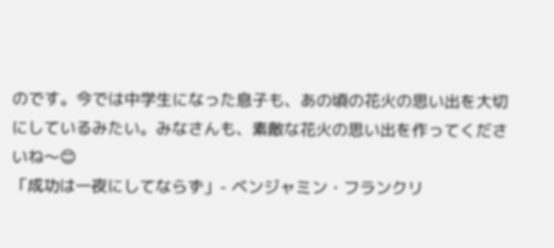のです。今では中学生になった息子も、あの頃の花火の思い出を大切にしているみたい。みなさんも、素敵な花火の思い出を作ってくださいね〜😊
「成功は一夜にしてならず」- ベンジャミン・フランクリ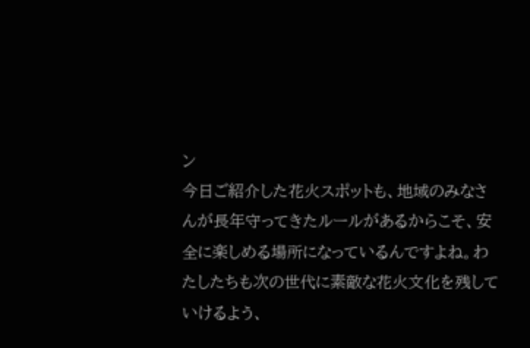ン
今日ご紹介した花火スポットも、地域のみなさんが長年守ってきたルールがあるからこそ、安全に楽しめる場所になっているんですよね。わたしたちも次の世代に素敵な花火文化を残していけるよう、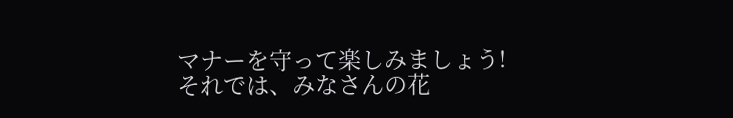マナーを守って楽しみましょう!それでは、みなさんの花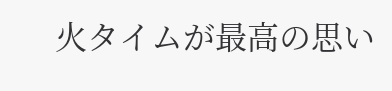火タイムが最高の思い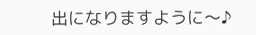出になりますように〜♪